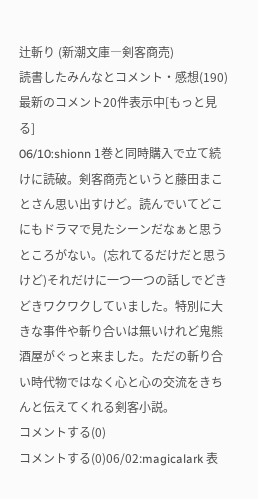辻斬り (新潮文庫―剣客商売)
読書したみんなとコメント・感想(190)
最新のコメント20件表示中[もっと見る]
06/10:shionn 1巻と同時購入で立て続けに読破。剣客商売というと藤田まことさん思い出すけど。読んでいてどこにもドラマで見たシーンだなぁと思うところがない。(忘れてるだけだと思うけど)それだけに一つ一つの話しでどきどきワクワクしていました。特別に大きな事件や斬り合いは無いけれど鬼熊酒屋がぐっと来ました。ただの斬り合い時代物ではなく心と心の交流をきちんと伝えてくれる剣客小説。
コメントする(0)
コメントする(0)06/02:magicalark 表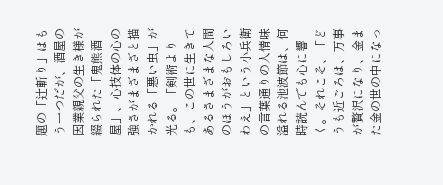題の「辻斬り」はもう一つだが、酒屋の因業親父の生き様が綴られた「鬼熊酒屋」、心技体の心の強さがまざまざと描かれる「悪い虫」が光る。「剣術よりも、この世に生きてあるさまざまな人間のほうがおもしろいわえ」という小兵衛の言葉通りの人情味溢れる池波節は、何時読んでも心に響く。それこそ、「どうも近ごろは、万事が贅沢になり、金また金の世の中になっ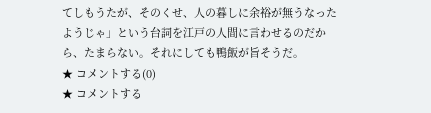てしもうたが、そのくせ、人の暮しに余裕が無うなったようじゃ」という台詞を江戸の人間に言わせるのだから、たまらない。それにしても鴨飯が旨そうだ。
★ コメントする(0)
★ コメントする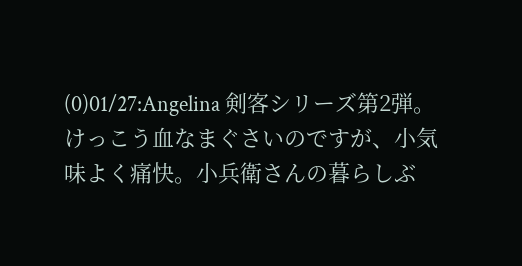(0)01/27:Angelina 剣客シリーズ第2弾。けっこう血なまぐさいのですが、小気味よく痛快。小兵衛さんの暮らしぶ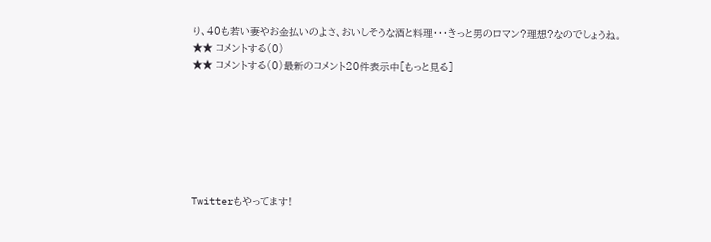り、40も若い妻やお金払いのよさ、おいしそうな酒と料理・・・きっと男のロマン?理想?なのでしょうね。
★★ コメントする(0)
★★ コメントする(0)最新のコメント20件表示中[もっと見る]







Twitterもやってます!